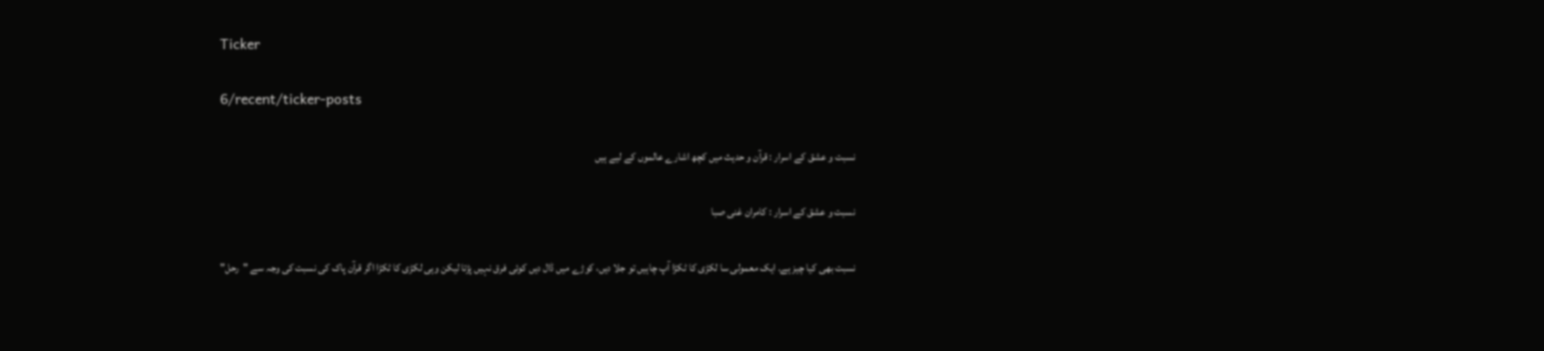Ticker

6/recent/ticker-posts

نسبت و عشق کے اسرار : قرآن و حدیث میں کچھ اشارے عالموں کے لیے ہیں

نسبت و عشق کے اسرار : کامران غنی صبا

نسبت بھی کیا چیز ہے. ایک معمولی سا لکڑی کا ٹکڑا آپ چاہیں تو جلا دیں، کوڑے میں ڈال دیں کوئی فرق نہیں پڑتا لیکن وہی لکڑی کا ٹکڑا اگر قرآن پاک کی نسبت کی وجہ سے "رحل"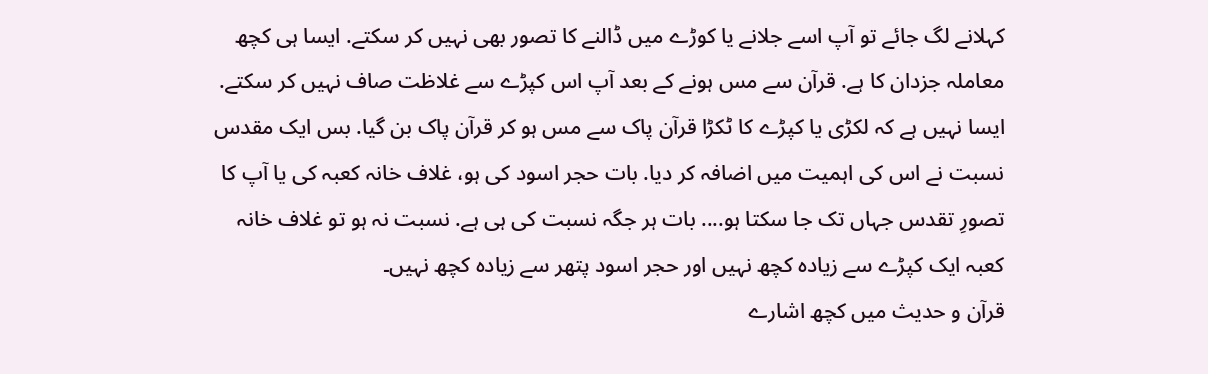کہلانے لگ جائے تو آپ اسے جلانے یا کوڑے میں ڈالنے کا تصور بھی نہیں کر سکتے. ایسا ہی کچھ معاملہ جزدان کا ہے. قرآن سے مس ہونے کے بعد آپ اس کپڑے سے غلاظت صاف نہیں کر سکتے. ایسا نہیں ہے کہ لکڑی یا کپڑے کا ٹکڑا قرآن پاک سے مس ہو کر قرآن پاک بن گیا. بس ایک مقدس نسبت نے اس کی اہمیت میں اضافہ کر دیا. بات حجر اسود کی ہو، غلاف خانہ کعبہ کی یا آپ کا تصورِ تقدس جہاں تک جا سکتا ہو.... بات ہر جگہ نسبت کی ہی ہے. نسبت نہ ہو تو غلاف خانہ کعبہ ایک کپڑے سے زیادہ کچھ نہیں اور حجر اسود پتھر سے زیادہ کچھ نہیں۔
قرآن و حدیث میں کچھ اشارے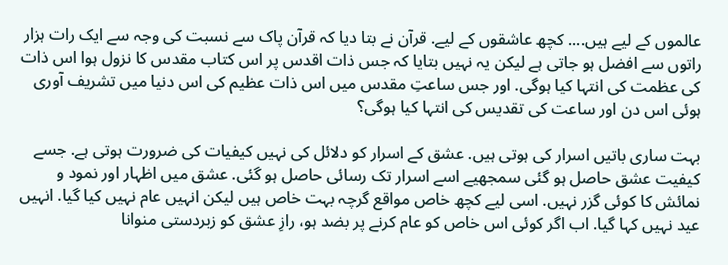عالموں کے لیے ہیں.... کچھ عاشقوں کے لیے. قرآن نے بتا دیا کہ قرآن پاک سے نسبت کی وجہ سے ایک رات ہزار راتوں سے افضل ہو جاتی ہے لیکن یہ نہیں بتایا کہ جس ذات اقدس پر اس کتاب مقدس کا نزول ہوا اس ذات کی عظمت کی انتہا کیا ہوگی. اور جس ساعتِ مقدس میں اس ذات عظیم کی اس دنیا میں تشریف آوری ہوئی اس دن اور ساعت کی تقدیس کی انتہا کیا ہوگی؟

بہت ساری باتیں اسرار کی ہوتی ہیں. عشق کے اسرار کو دلائل کی نہیں کیفیات کی ضرورت ہوتی ہے. جسے کیفیت عشق حاصل ہو گئی سمجھیے اسے اسرار تک رسائی حاصل ہو گئی. عشق میں اظہار اور نمود و نمائش کا کوئی گزر نہیں. اسی لیے کچھ خاص مواقع گرچہ بہت خاص ہیں لیکن انہیں عام نہیں کیا گیا. انہیں عید نہیں کہا گیا. اب اگر کوئی اس خاص کو عام کرنے پر بضد ہو، رازِ عشق کو زبردستی منوانا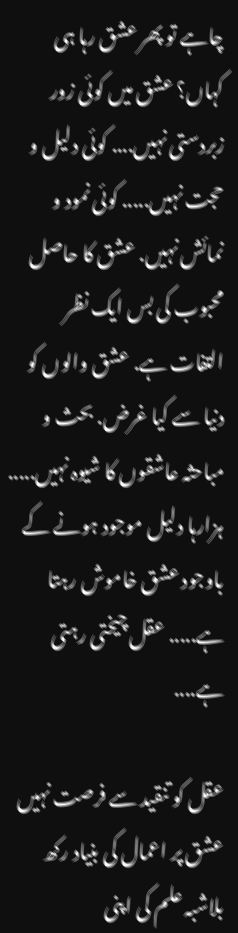چاہے تو پھر عشق رہا ہی کہاں؟ عشق میں کوئی زور زبردستی نہیں.... کوئی دلیل و حجت نہیں..... کوئی نمود و نمائش نہیں. عشق کا حاصل محبوب کی بس ایک نظر التفات ہے. عشق والوں کو دنیا سے کیا غرض. بحث و مباحثہ عاشقوں کا شیوہ نہیں..... ہزارہا دلیل موجود ہونے کے باوجود عشق خاموش رہتا ہے..... عقل چیختی رہتی ہے....

عقل کو تنقید سے فرصت نہیں
عشق پر اعمال کی بنیاد رکھ
بلاشبہ علم کی اپنی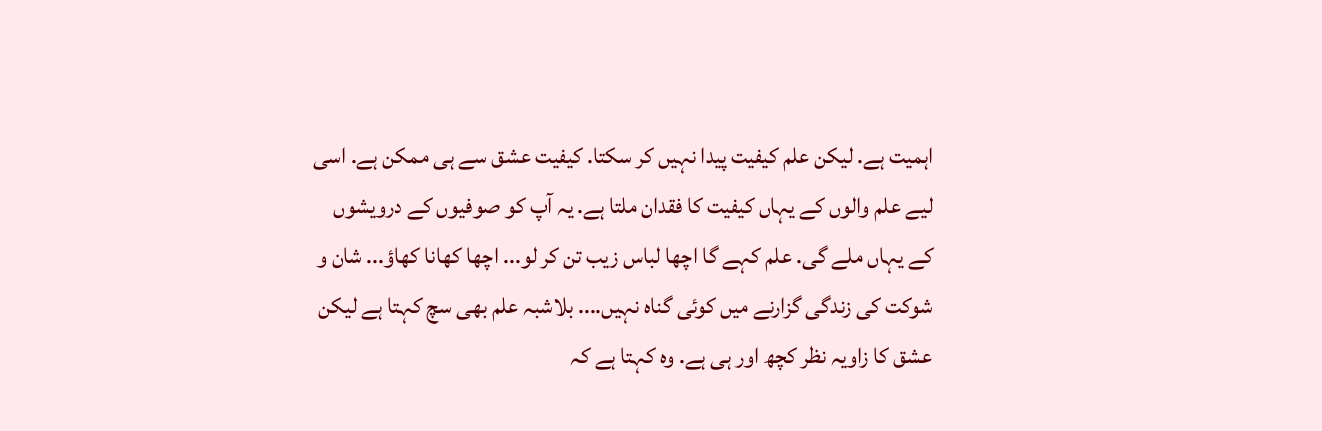اہمیت ہے. لیکن علم کیفیت پیدا نہیں کر سکتا. کیفیت عشق سے ہی ممکن ہے. اسی لیے علم والوں کے یہاں کیفیت کا فقدان ملتا ہے. یہ آپ کو صوفیوں کے درویشوں کے یہاں ملے گی. علم کہے گا اچھا لباس زیب تن کر لو... اچھا کھانا کھاؤ... شان و شوکت کی زندگی گزارنے میں کوئی گناہ نہیں.... بلاشبہ علم بھی سچ کہتا ہے لیکن عشق کا زاویہ نظر کچھ اور ہی ہے. وہ کہتا ہے کہ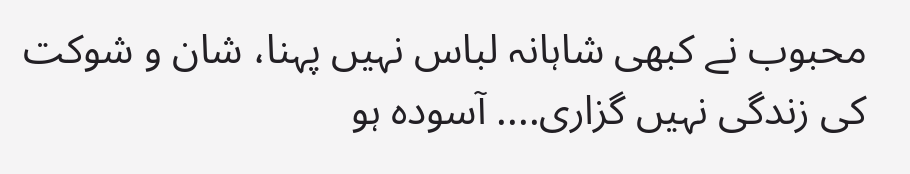محبوب نے کبھی شاہانہ لباس نہیں پہنا، شان و شوکت کی زندگی نہیں گزاری.... آسودہ ہو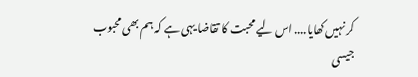کر نہیں کھایا.... اس لیے محبت کا تقاضا یہی ہے کہ ہم بھی محبوب جیسی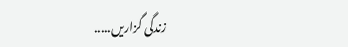زندگی گزاریں.....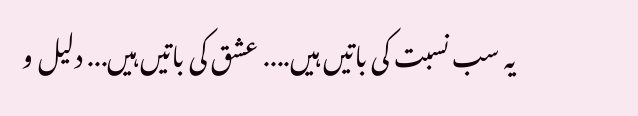یہ سب نسبت کی باتیں ہیں.... عشق کی باتیں ہیں... دلیل و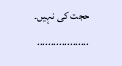حجت کی نہیں۔
...................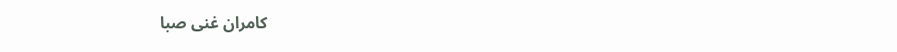کامران غنی صبا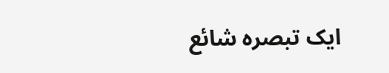ایک تبصرہ شائع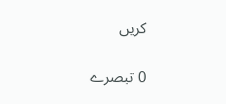کریں

0 تبصرے